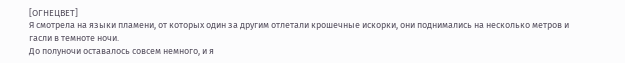[ОГНЕЦВЕТ]
Я смотрела на языки пламени, от которых один за другим отлетали крошечные искорки, они поднимались на несколько метров и гасли в темноте ночи.
До полуночи оставалось совсем немного, и я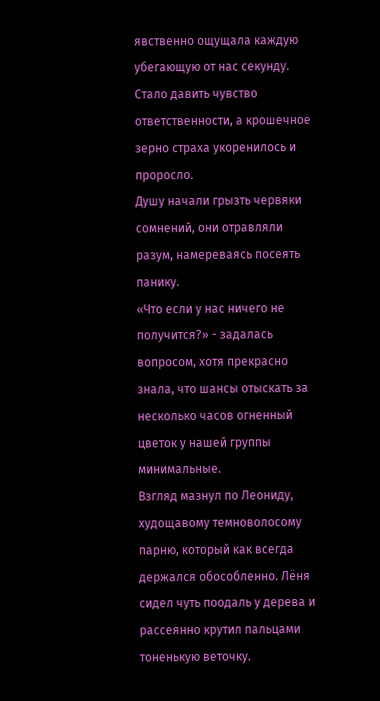явственно ощущала каждую убегающую от нас секунду.
Стало давить чувство ответственности, а крошечное зерно страха укоренилось и проросло.
Душу начали грызть червяки сомнений, они отравляли разум, намереваясь посеять панику.
«Что если у нас ничего не получится?» - задалась вопросом, хотя прекрасно знала, что шансы отыскать за несколько часов огненный цветок у нашей группы минимальные.
Взгляд мазнул по Леониду, худощавому темноволосому парню, который как всегда держался обособленно. Лёня сидел чуть поодаль у дерева и рассеянно крутил пальцами тоненькую веточку.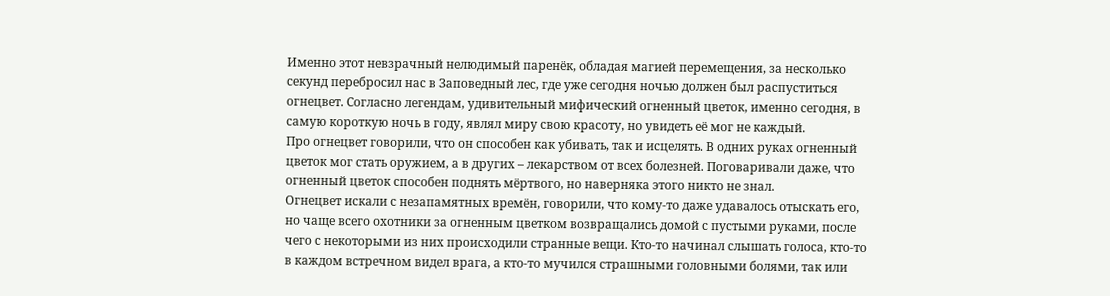Именно этот невзрачный нелюдимый паренёк, обладая магией перемещения, за несколько секунд перебросил нас в Заповедный лес, где уже сегодня ночью должен был распуститься огнецвет. Согласно легендам, удивительный мифический огненный цветок, именно сегодня, в самую короткую ночь в году, являл миру свою красоту, но увидеть её мог не каждый.
Про огнецвет говорили, что он способен как убивать, так и исцелять. В одних руках огненный цветок мог стать оружием, а в других – лекарством от всех болезней. Поговаривали даже, что огненный цветок способен поднять мёртвого, но наверняка этого никто не знал.
Огнецвет искали с незапамятных времён, говорили, что кому-то даже удавалось отыскать его, но чаще всего охотники за огненным цветком возвращались домой с пустыми руками, после чего с некоторыми из них происходили странные вещи. Кто-то начинал слышать голоса, кто-то в каждом встречном видел врага, а кто-то мучился страшными головными болями, так или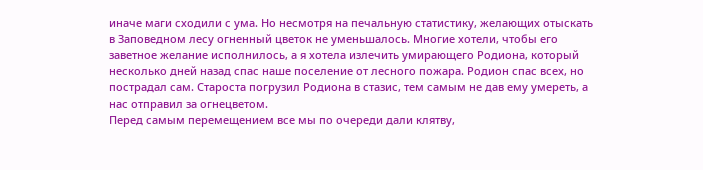иначе маги сходили с ума. Но несмотря на печальную статистику, желающих отыскать в Заповедном лесу огненный цветок не уменьшалось. Многие хотели, чтобы его заветное желание исполнилось, а я хотела излечить умирающего Родиона, который несколько дней назад спас наше поселение от лесного пожара. Родион спас всех, но пострадал сам. Староста погрузил Родиона в стазис, тем самым не дав ему умереть, а нас отправил за огнецветом.
Перед самым перемещением все мы по очереди дали клятву,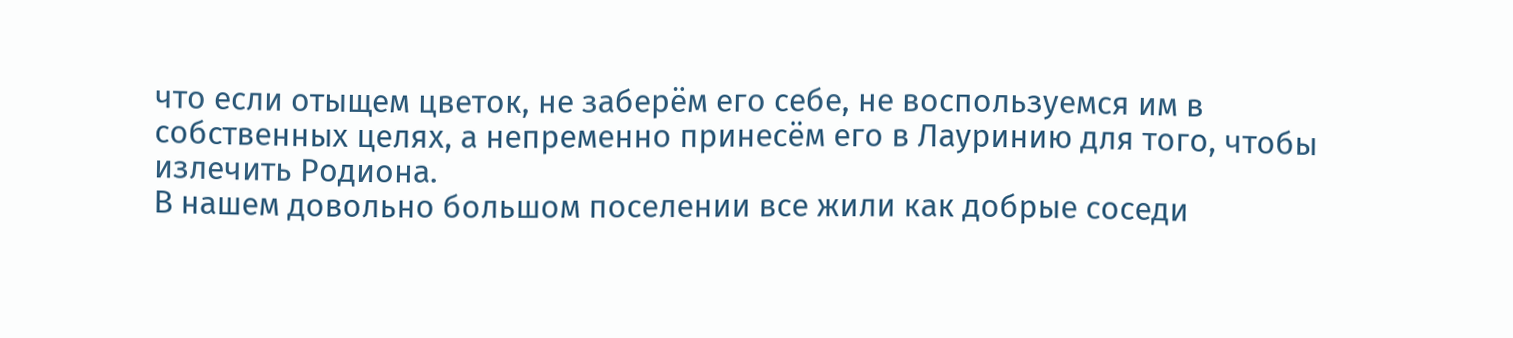что если отыщем цветок, не заберём его себе, не воспользуемся им в собственных целях, а непременно принесём его в Лауринию для того, чтобы излечить Родиона.
В нашем довольно большом поселении все жили как добрые соседи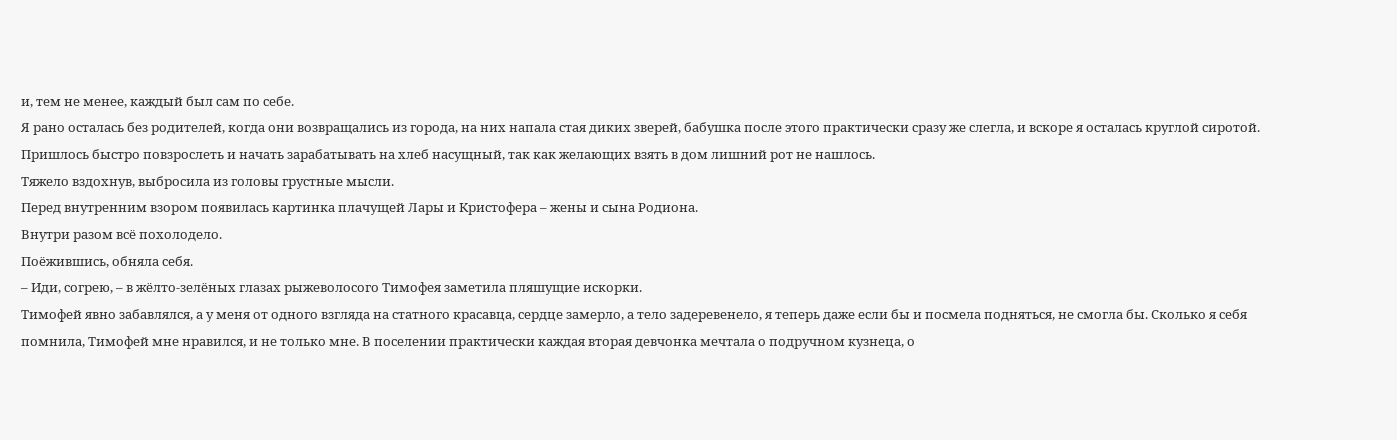и, тем не менее, каждый был сам по себе.
Я рано осталась без родителей, когда они возвращались из города, на них напала стая диких зверей, бабушка после этого практически сразу же слегла, и вскоре я осталась круглой сиротой.
Пришлось быстро повзрослеть и начать зарабатывать на хлеб насущный, так как желающих взять в дом лишний рот не нашлось.
Тяжело вздохнув, выбросила из головы грустные мысли.
Перед внутренним взором появилась картинка плачущей Лары и Кристофера – жены и сына Родиона.
Внутри разом всё похолодело.
Поёжившись, обняла себя.
– Иди, согрею, – в жёлто-зелёных глазах рыжеволосого Тимофея заметила пляшущие искорки.
Тимофей явно забавлялся, а у меня от одного взгляда на статного красавца, сердце замерло, а тело задеревенело, я теперь даже если бы и посмела подняться, не смогла бы. Сколько я себя помнила, Тимофей мне нравился, и не только мне. В поселении практически каждая вторая девчонка мечтала о подручном кузнеца, о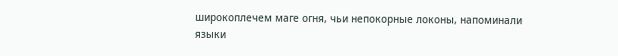широкоплечем маге огня, чьи непокорные локоны, напоминали языки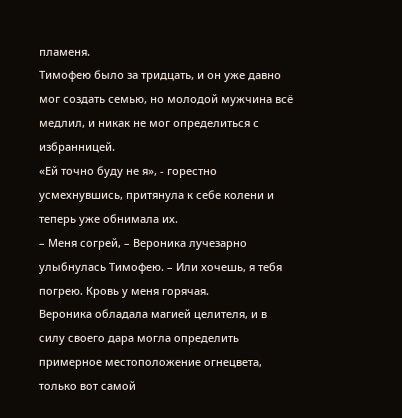пламеня.
Тимофею было за тридцать, и он уже давно мог создать семью, но молодой мужчина всё медлил, и никак не мог определиться с избранницей.
«Ей точно буду не я», - горестно усмехнувшись, притянула к себе колени и теперь уже обнимала их.
– Меня согрей, – Вероника лучезарно улыбнулась Тимофею. – Или хочешь, я тебя погрею. Кровь у меня горячая.
Вероника обладала магией целителя, и в силу своего дара могла определить примерное местоположение огнецвета, только вот самой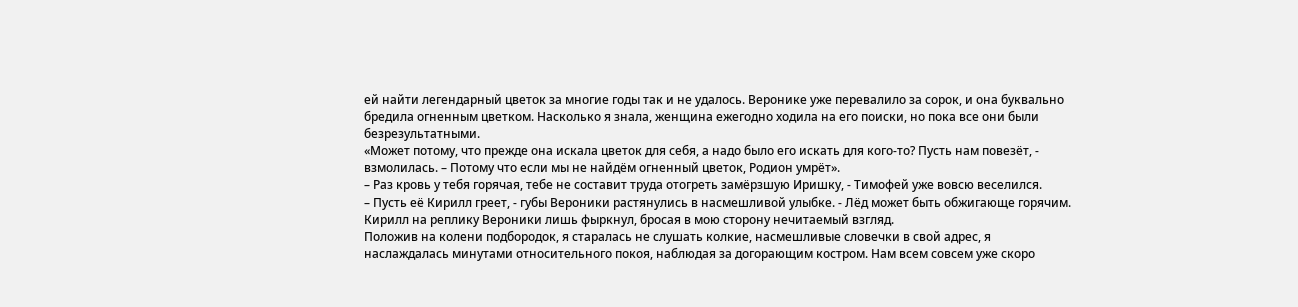ей найти легендарный цветок за многие годы так и не удалось. Веронике уже перевалило за сорок, и она буквально бредила огненным цветком. Насколько я знала, женщина ежегодно ходила на его поиски, но пока все они были безрезультатными.
«Может потому, что прежде она искала цветок для себя, а надо было его искать для кого-то? Пусть нам повезёт, - взмолилась. – Потому что если мы не найдём огненный цветок, Родион умрёт».
– Раз кровь у тебя горячая, тебе не составит труда отогреть замёрзшую Иришку, - Тимофей уже вовсю веселился.
– Пусть её Кирилл греет, - губы Вероники растянулись в насмешливой улыбке. - Лёд может быть обжигающе горячим.
Кирилл на реплику Вероники лишь фыркнул, бросая в мою сторону нечитаемый взгляд.
Положив на колени подбородок, я старалась не слушать колкие, насмешливые словечки в свой адрес, я наслаждалась минутами относительного покоя, наблюдая за догорающим костром. Нам всем совсем уже скоро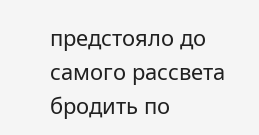предстояло до самого рассвета бродить по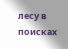лесу в поисках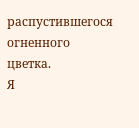распустившегося огненного цветка.
Я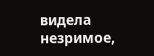видела незримое,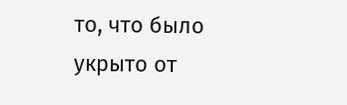то, что было укрыто от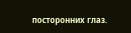посторонних глаз.